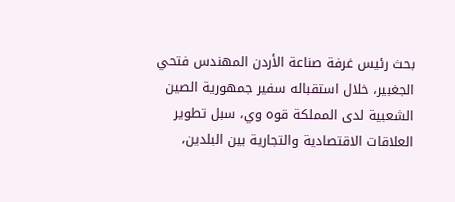بحث رئيس غرفة صناعة الأردن المهندس فتحي الجغبير، خلال استقباله سفير جمهورية الصين الشعبية لدى المملكة قوه وي، سبل تطوير العلاقات الاقتصادية والتجارية بين البلدين،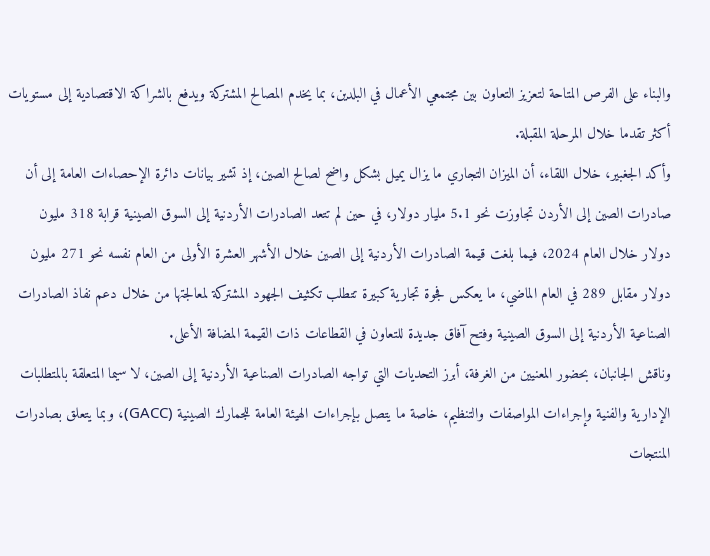والبناء على الفرص المتاحة لتعزيز التعاون بين مجتمعي الأعمال في البلدين، بما يخدم المصالح المشتركة ويدفع بالشراكة الاقتصادية إلى مستويات أكثر تقدما خلال المرحلة المقبلة.
وأكد الجغبير، خلال اللقاء، أن الميزان التجاري ما يزال يميل بشكل واضح لصالح الصين، إذ تشير بيانات دائرة الإحصاءات العامة إلى أن صادرات الصين إلى الأردن تجاوزت نحو 5.1 مليار دولار، في حين لم تتعد الصادرات الأردنية إلى السوق الصينية قرابة 318 مليون دولار خلال العام 2024، فيما بلغت قيمة الصادرات الأردنية إلى الصين خلال الأشهر العشرة الأولى من العام نفسه نحو 271 مليون دولار مقابل 289 في العام الماضي، ما يعكس فجوة تجارية كبيرة تتطلب تكثيف الجهود المشتركة لمعالجتها من خلال دعم نفاذ الصادرات الصناعية الأردنية إلى السوق الصينية وفتح آفاق جديدة للتعاون في القطاعات ذات القيمة المضافة الأعلى.
وناقش الجانبان، بحضور المعنيين من الغرفة، أبرز التحديات التي تواجه الصادرات الصناعية الأردنية إلى الصين، لا سيما المتعلقة بالمتطلبات الإدارية والفنية وإجراءات المواصفات والتنظيم، خاصة ما يتصل بإجراءات الهيئة العامة للجمارك الصينية (GACC)، وبما يتعلق بصادرات المنتجات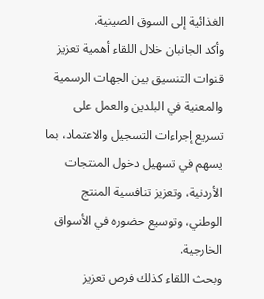الغذائية إلى السوق الصينية.
وأكد الجانبان خلال اللقاء أهمية تعزيز قنوات التنسيق بين الجهات الرسمية والمعنية في البلدين والعمل على تسريع إجراءات التسجيل والاعتماد، بما يسهم في تسهيل دخول المنتجات الأردنية، وتعزيز تنافسية المنتج الوطني، وتوسيع حضوره في الأسواق الخارجية.
وبحث اللقاء كذلك فرص تعزيز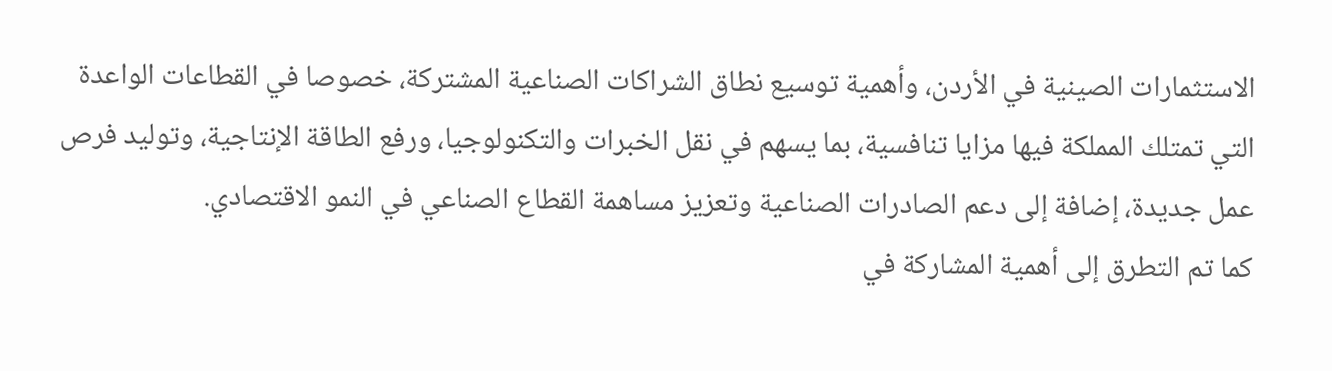الاستثمارات الصينية في الأردن، وأهمية توسيع نطاق الشراكات الصناعية المشتركة، خصوصا في القطاعات الواعدة التي تمتلك المملكة فيها مزايا تنافسية، بما يسهم في نقل الخبرات والتكنولوجيا، ورفع الطاقة الإنتاجية، وتوليد فرص عمل جديدة، إضافة إلى دعم الصادرات الصناعية وتعزيز مساهمة القطاع الصناعي في النمو الاقتصادي.
كما تم التطرق إلى أهمية المشاركة في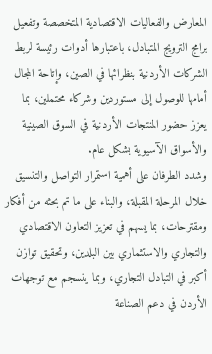المعارض والفعاليات الاقتصادية المتخصصة وتفعيل برامج الترويج المتبادل، باعتبارها أدوات رئيسة لربط الشركات الأردنية بنظرائها في الصين، وإتاحة المجال أمامها للوصول إلى مستوردين وشركاء محتملين، بما يعزز حضور المنتجات الأردنية في السوق الصينية والأسواق الآسيوية بشكل عام.
وشدد الطرفان على أهمية استمرار التواصل والتنسيق خلال المرحلة المقبلة، والبناء على ما تم بحثه من أفكار ومقترحات، بما يسهم في تعزيز التعاون الاقتصادي والتجاري والاستثماري بين البلدين، وتحقيق توازن أكبر في التبادل التجاري، وبما ينسجم مع توجهات الأردن في دعم الصناعة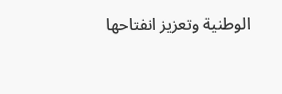الوطنية وتعزيز انفتاحها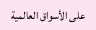على الأسواق العالمية